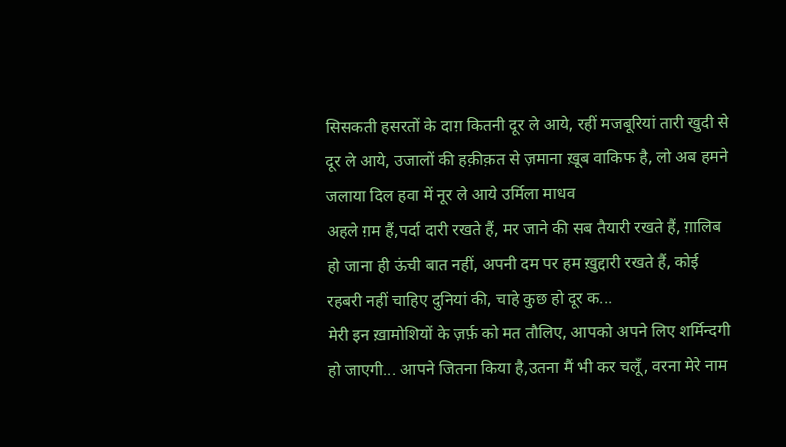सिसकती हसरतों के दाग़ कितनी दूर ले आये, रहीं मजबूरियां तारी खुदी से दूर ले आये, उजालों की हक़ीक़त से ज़माना ख़ूब वाकिफ है, लो अब हमने जलाया दिल हवा में नूर ले आये उर्मिला माधव
अहले ग़म हैं,पर्दा दारी रखते हैं, मर जाने की सब तैयारी रखते हैं, ग़ालिब हो जाना ही ऊंची बात नहीं, अपनी दम पर हम ख़ुद्दारी रखते हैं, कोई रहबरी नहीं चाहिए दुनियां की, चाहे कुछ हो दूर क...
मेरी इन ख़ामोशियों के ज़र्फ़ को मत तौलिए, आपको अपने लिए शर्मिन्दगी हो जाएगी... आपने जितना किया है,उतना मैं भी कर चलूँ, वरना मेरे नाम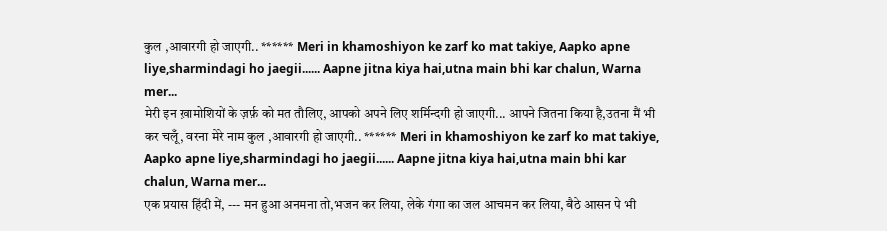कुल ,आवारगी हो जाएगी.. ****** Meri in khamoshiyon ke zarf ko mat takiye, Aapko apne liye,sharmindagi ho jaegii...... Aapne jitna kiya hai,utna main bhi kar chalun, Warna mer...
मेरी इन ख़ामोशियों के ज़र्फ़ को मत तौलिए, आपको अपने लिए शर्मिन्दगी हो जाएगी... आपने जितना किया है,उतना मैं भी कर चलूँ, वरना मेरे नाम कुल ,आवारगी हो जाएगी.. ****** Meri in khamoshiyon ke zarf ko mat takiye, Aapko apne liye,sharmindagi ho jaegii...... Aapne jitna kiya hai,utna main bhi kar chalun, Warna mer...
एक प्रयास हिंदी में, --- मन हुआ अनमना तो,भजन कर लिया, लेके गंगा का जल आचमन कर लिया, बैठे आसन पे भी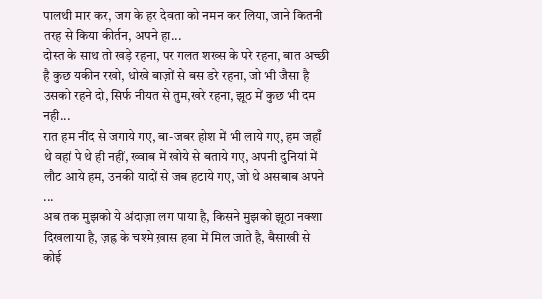पालथी मार कर, जग के हर देवता को नमन कर लिया, जाने कितनी तरह से किया कीर्तन, अपने हा...
दोस्त के साथ तो खड़े रहना, पर गलत शख्स के परे रहना, बात अच्छी है कुछ यकीन रखो, धोखे बाज़ों से बस डरे रहना, जो भी जैसा है उसको रहने दो, सिर्फ नीयत से तुम,खरे रहना, झूठ में कुछ भी दम नही...
रात हम नींद से जगाये गए, बा-जबर होश में भी लाये गए, हम जहाँ थे वहां पे थे ही नहीं, ख्वाब में खोये से बताये गए, अपनी दुनियां में लौट आये हम, उनकी यादों से जब हटाये गए, जो थे असबाब अपने ...
अब तक मुझको ये अंदाज़ा लग पाया है, किसने मुझको झूठा नक्शा दिखलाया है, ज़ह्र के चश्मे ख़ास हवा में मिल जाते है, बैसाखी से कोई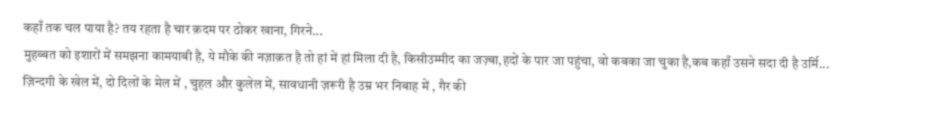कहाँ तक चल पाया है? तय रहता है चार क़दम पर ठोकर खाना, गिरने...
मुहब्बत को इशारों में समझना कामयाबी है, ये मौके की नज़ाक़त है तो हां में हां मिला दी है, किसीउम्मीद का जज़्बा,हदों के पार जा पहुंचा, वो कबका जा चुका है,कब कहाँ उसने सदा दी है उर्मि...
ज़िन्दगी के खेल में, दो दिलों के मेल में , चुहल और कुलेल में, सावधानी ज़रूरी है उम्र भर निबाह में , गैर की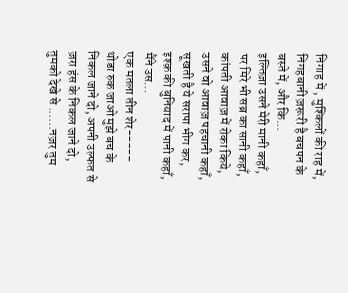निगाह में , मुश्किलों की राह में, निगहबानी ज़रूरी है बचपन के बस्ते में, और कि...
इल्तिज़ा उसने मेरी मानी कहाँ, पर मिरे भी सब्र का सानी कहाँ, कांपती आवाज़ में रोका किये, उसने वो आवाज़ पहचानी कहाँ, सूखती है ये सरापा भीग कर, इश्क़ की बुनियाद में पानी कहाँ, मैंने उस...
एक मतला तीन शेर----- थोडा रुक जाओ मुझे बच के निकल जाने दो, अपनी उल्फत से ज़रा हंस के निकल जाने दो, तुमको देखे से ......नज़र तुम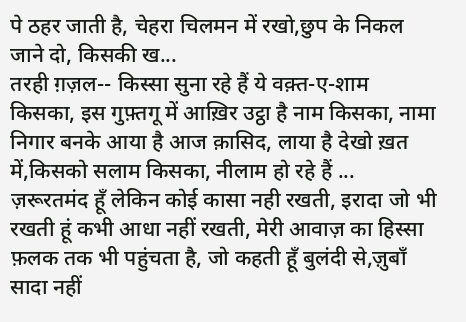पे ठहर जाती है, चेहरा चिलमन में रखो,छुप के निकल जाने दो, किसकी ख...
तरही ग़ज़ल-- किस्सा सुना रहे हैं ये वक़्त-ए-शाम किसका, इस गुफ़्तगू में आख़िर उट्ठा है नाम किसका, नामा निगार बनके आया है आज क़ासिद, लाया है देखो ख़त में,किसको सलाम किसका, नीलाम हो रहे हैं ...
ज़रूरतमंद हूँ लेकिन कोई कासा नही रखती, इरादा जो भी रखती हूं कभी आधा नहीं रखती, मेरी आवाज़ का हिस्सा फ़लक तक भी पहुंचता है, जो कहती हूँ बुलंदी से,ज़ुबाँ सादा नहीं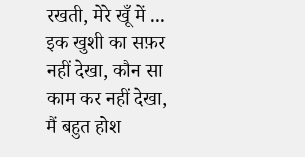रखती, मेरे खूँ में ...
इक खुशी का सफ़र नहीं देखा, कौन सा काम कर नहीं देखा, मैं बहुत होश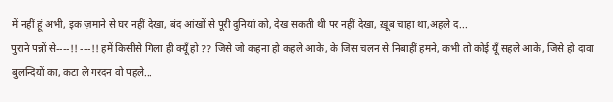में नहीं हूं अभी, इक ज़माने से घर नहीं देखा, बंद आंखों से पूरी दुनियां को, देख सकती थी पर नहीं देखा, ख़ूब चाहा था,अहले द...
पुराने पन्नों से----!! ---!! हमें किसीसे गिला ही क्यूँ हो ?? जिसे जो कहना हो कहले आके, के जिस चलन से निबाहीं हमने, कभी तो कोई यूँ सहले आके, जिसे हो दावा बुलन्दियों का, कटा ले गरदन वो पहले...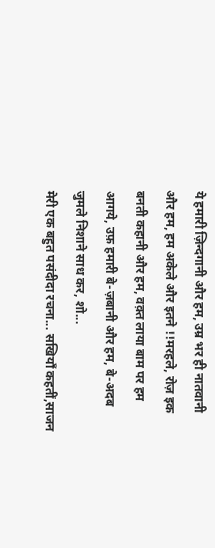ये हमारी ज़िन्दगानी और हम, उम्र भर ही नातवानी और हम, हम अकेले और इतने !!मरहले, रोज़ इक बनती कहानी और हम, वक़्त लाया बाम पर हम आगये, उफ़ हमारी बे-ज़बानी और हम, बे-अदब जुमले निशाने साध कर, शो...
मेरी एक बहुत पसंदीदा रचना... सखियाँ कहतीं,साजन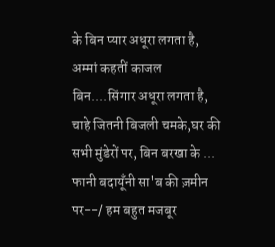के बिन प्यार अधूरा लगता है, अम्मां कहतीं काजल बिन....सिंगार अधूरा लगता है, चाहे जितनी बिजली चमके,घर की सभी मुंडेरों पर, बिन बरखा के ...
फानी बदायूँनी सा'ब की ज़मीन पर--/ हम बहुत मजबूर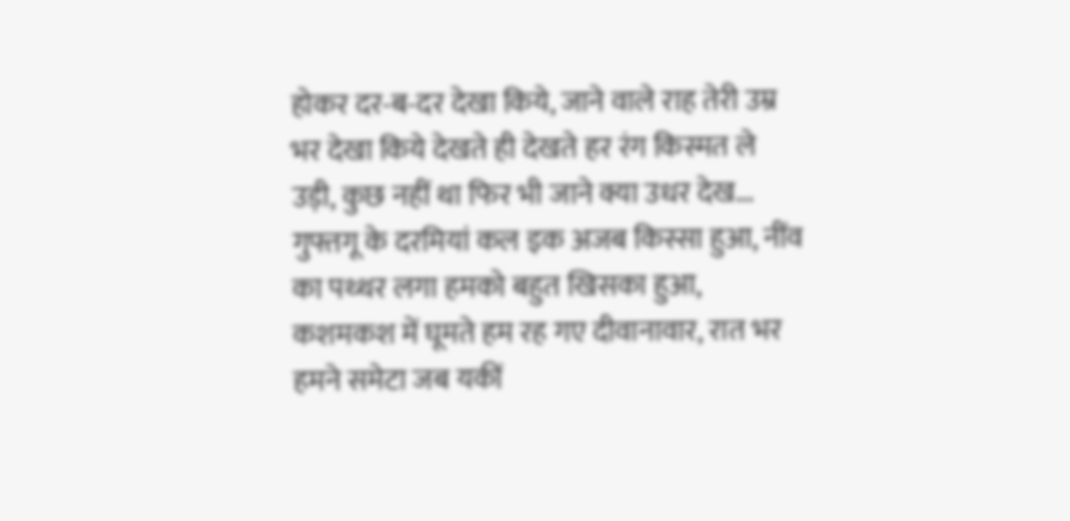होकर दर-ब-दर देखा किये, जाने वाले राह तेरी उम्र भर देखा किये देखते ही देखते हर रंग किस्मत ले उड़ी, कुछ नहीं था फिर भी जाने क्या उधर देख...
गुफ्तगू के दरमियां कल इक अजब किस्सा हुआ, नींव का पथ्थर लगा हमको बहुत खिसका हुआ, कशमकश में घूमते हम रह गए दीवानावार, रात भर हमने समेटा जब यकीं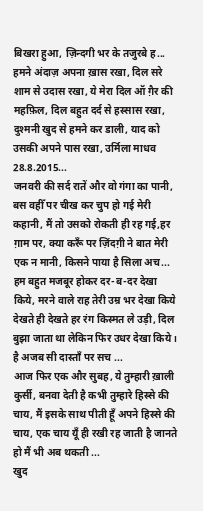बिखरा हुआ, ज़िन्दगी भर के तजुरबे ह...
हमने अंदाज़ अपना ख़ास रखा, दिल सरे शाम से उदास रखा, ये मेरा दिल ऑ ग़ैर की महफ़िल, दिल बहुत दर्द से हस्सास रखा, दुश्मनी खुद से हमने कर डाली, याद को उसकी अपने पास रखा, उर्मिला माधव 28.8.2015...
जनवरी की सर्द रातें और वो गंगा का पानी, बस वहीँ पर चीख कर चुप हो गई मेरी कहानी, मैं तो उसको रोकती ही रह गई,हर ग़ाम पर, क्या करूँ पर ज़िंदग़ी ने बात मेरी एक न मानी, किसने पाया है सिला अच...
हम बहुत मजबूर होकर दर-ब-दर देखा किये, मरने वाले राह तेरी उम्र भर देखा किये देखते ही देखते हर रंग किस्मत ले उड़ी, दिल बुझा जाता था लेकिन फिर उधर देखा किये । है अजब सी दास्ताँ पर सच ...
आज फिर एक और सुबह, ये तुम्हारी ख़ाली कुर्सी, बनवा देती है कभी तुम्हारे हिस्से की चाय, मैं इसके साथ पीती हूँ अपने हिस्से की चाय, एक चाय यूँ ही रखी रह जाती है जानते हो मैं भी अब थकती ...
खुद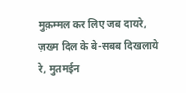मुक़म्मल कर लिए जब दायरे, ज़ख्म दिल के बे-सबब दिखलाये रे, मुतमईन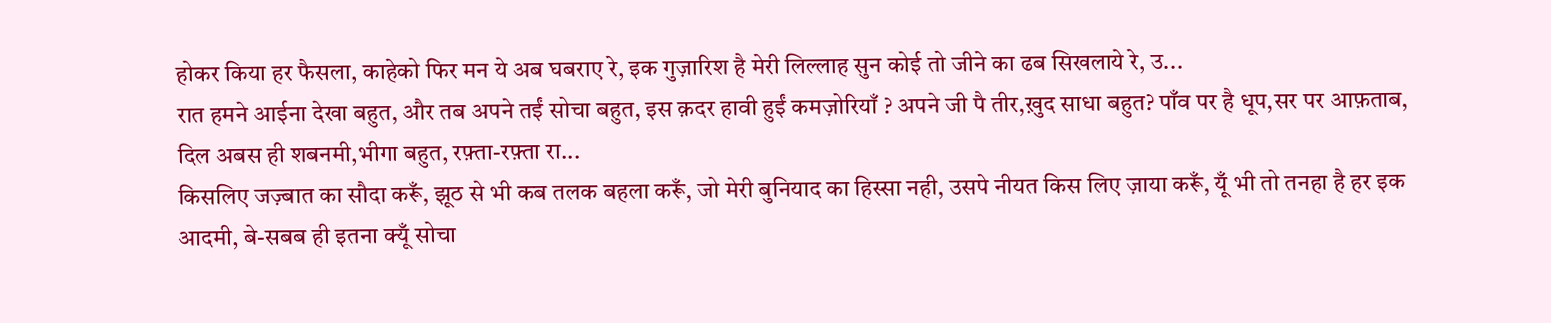होकर किया हर फैसला, काहेको फिर मन ये अब घबराए रे, इक गुज़ारिश है मेरी लिल्लाह सुन कोई तो जीने का ढब सिखलाये रे, उ...
रात हमने आईना देखा बहुत, और तब अपने तईं सोचा बहुत, इस क़दर हावी हुईं कमज़ोरियाँ ? अपने जी पै तीर,ख़ुद साधा बहुत? पाँव पर है धूप,सर पर आफ़ताब, दिल अबस ही शबनमी,भीगा बहुत, रफ़्ता-रफ़्ता रा...
किसलिए जज़्बात का सौदा करूँ, झूठ से भी कब तलक बहला करूँ, जो मेरी बुनियाद का हिस्सा नही, उसपे नीयत किस लिए ज़ाया करूँ, यूँ भी तो तनहा है हर इक आदमी, बे-सबब ही इतना क्यूँ सोचा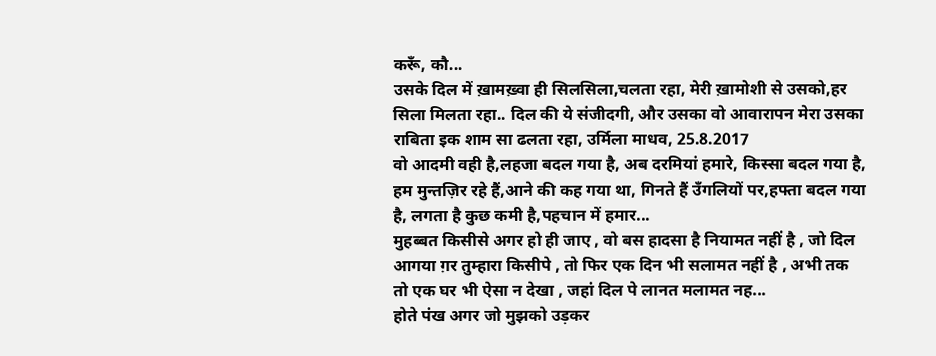करूँ, कौ...
उसके दिल में ख़ामख़्वा ही सिलसिला,चलता रहा, मेरी ख़ामोशी से उसको,हर सिला मिलता रहा.. दिल की ये संजीदगी, और उसका वो आवारापन मेरा उसका राबिता इक शाम सा ढलता रहा, उर्मिला माधव, 25.8.2017
वो आदमी वही है,लहजा बदल गया है, अब दरमियां हमारे, किस्सा बदल गया है, हम मुन्तज़िर रहे हैं,आने की कह गया था, गिनते हैं उँगलियों पर,हफ्ता बदल गया है, लगता है कुछ कमी है,पहचान में हमार...
मुहब्बत किसीसे अगर हो ही जाए , वो बस हादसा है नियामत नहीं है , जो दिल आगया ग़र तुम्हारा किसीपे , तो फिर एक दिन भी सलामत नहीं है , अभी तक तो एक घर भी ऐसा न देखा , जहां दिल पे लानत मलामत नह...
होते पंख अगर जो मुझको उड़कर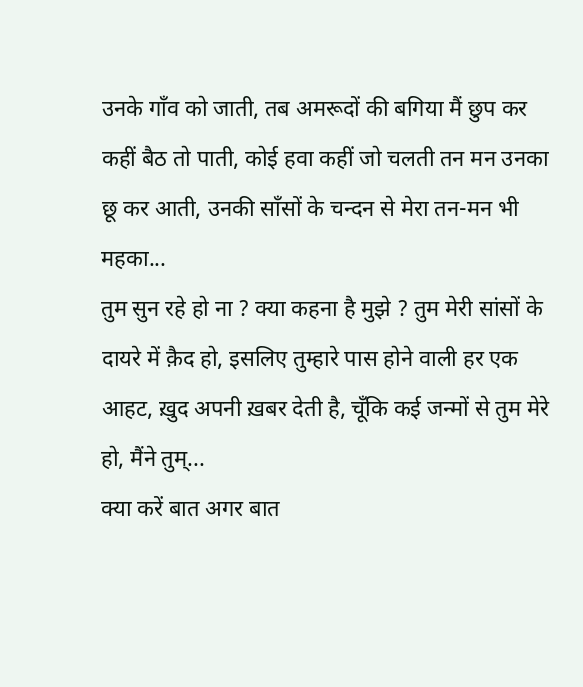उनके गाँव को जाती, तब अमरूदों की बगिया मैं छुप कर कहीं बैठ तो पाती, कोई हवा कहीं जो चलती तन मन उनका छू कर आती, उनकी साँसों के चन्दन से मेरा तन-मन भी महका...
तुम सुन रहे हो ना ? क्या कहना है मुझे ? तुम मेरी सांसों के दायरे में क़ैद हो, इसलिए तुम्हारे पास होने वाली हर एक आहट, ख़ुद अपनी ख़बर देती है, चूँकि कई जन्मों से तुम मेरे हो, मैंने तुम्...
क्या करें बात अगर बात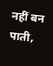नहीं बन पाती,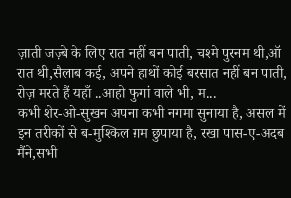ज़ाती जज़्बे के लिए रात नहीं बन पाती, चश्मे पुरनम थी,ऑ रात थी,सैलाब कई, अपने हाथों कोई बरसात नहीं बन पाती, रोज़ मरते हैं यहाँ ..आहो फुगां वाले भी, म...
कभी शेर-ओ-सुखन अपना कभी नगमा सुनाया है, असल में इन तरीकों से ब-मुश्किल ग़म छुपाया है, रखा पास-ए-अदब मैंने,सभी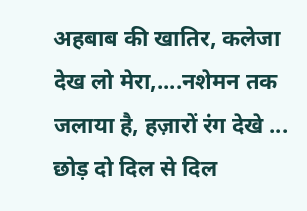अहबाब की खातिर, कलेजा देख लो मेरा,....नशेमन तक जलाया है, हज़ारों रंग देखे ...
छोड़ दो दिल से दिल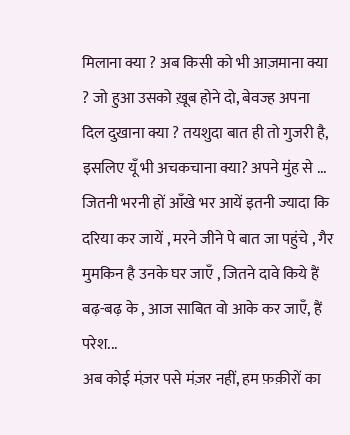मिलाना क्या ? अब किसी को भी आज़माना क्या ? जो हुआ उसको ख़ूब होने दो, बेवज्ह अपना दिल दुखाना क्या ? तयशुदा बात ही तो गुजरी है, इसलिए यूँ भी अचकचाना क्या? अपने मुंह से ...
जितनी भरनी हों आँखे भर आयें इतनी ज्यादा कि दरिया कर जायें , मरने जीने पे बात जा पहुंचे , गैर मुमकिन है उनके घर जाएँ , जितने दावे किये हैं बढ़-बढ़ के , आज साबित वो आके कर जाएँ, हैं परेश...
अब कोई मंज़र पसे मंज़र नहीं, हम फ़क़ीरों का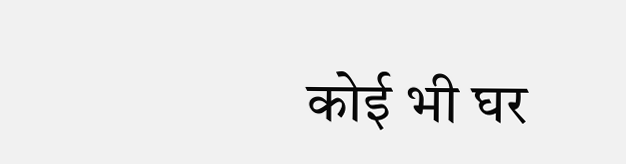कोई भी घर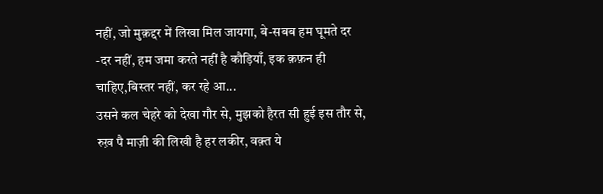नहीं, जो मुक़द्दर में लिखा मिल जायगा, बे-सबब हम घूमते दर -दर नहीं, हम जमा करते नहीं है कौड़ियाँ, इक क़फ़न ही चाहिए,बिस्तर नहीं, कर रहे आ...
उसने कल चेहरे को देखा गौर से, मुझको हैरत सी हुई इस तौर से, रुख़ पै माज़ी की लिखी है हर लकीर, वक़्त ये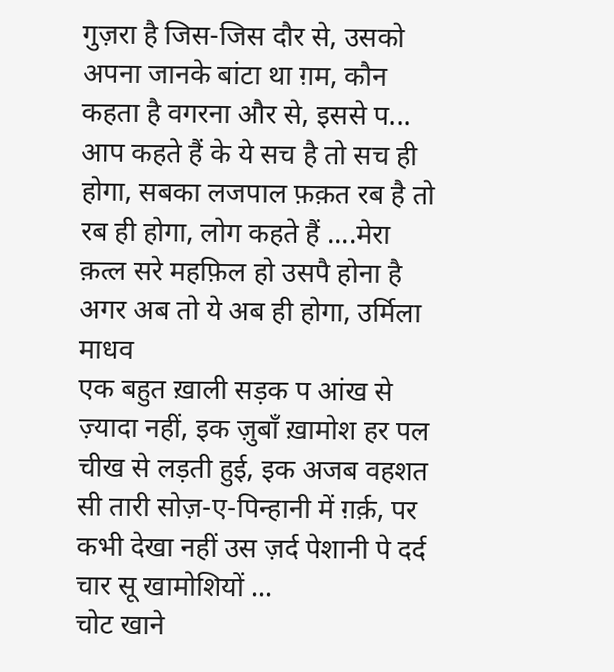गुज़रा है जिस-जिस दौर से, उसको अपना जानके बांटा था ग़म, कौन कहता है वगरना और से, इससे प...
आप कहते हैं के ये सच है तो सच ही होगा, सबका लजपाल फ़क़त रब है तो रब ही होगा, लोग कहते हैं ....मेरा क़त्ल सरे महफ़िल हो उसपै होना है अगर अब तो ये अब ही होगा, उर्मिला माधव
एक बहुत ख़ाली सड़क प आंख से ज़्यादा नहीं, इक ज़ुबाँ ख़ामोश हर पल चीख से लड़ती हुई, इक अजब वहशत सी तारी सोज़-ए-पिन्हानी में ग़र्क़, पर कभी देखा नहीं उस ज़र्द पेशानी पे दर्द चार सू खामोशियों ...
चोट खाने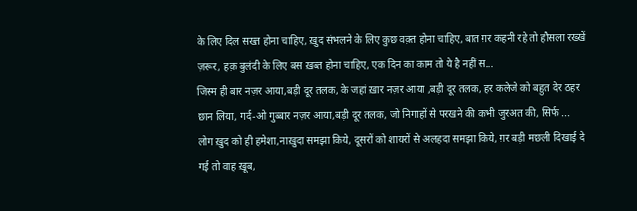के लिए दिल सख्त होना चाहिए, ख़ुद संभलने के लिए कुछ वक़्त होना चाहिए, बात ग़र कहनी रहे तो हौसला रख्खें ज़रूर, हक़ बुलंदी के लिए बस ख़ब्त होना चाहिए, एक दिन का काम तो ये है नहीं स...
जिस्म ही बार नज़र आया,बड़ी दूर तलक, के जहां ख़ार नज़र आया ,बड़ी दूर तलक, हर कलेजे को बहुत देर ठहर छान लिया, गर्द-ओ गुब्बार नज़र आया,बड़ी दूर तलक, जो निगाहों से परखने की कभी जुरअत की, सिर्फ ...
लोग ख़ुद को ही हमेशा,नाख़ुदा समझा किये, दूसरों को शायरों से अलहदा समझा किये, ग़र बड़ी मछली दिखाई दे गई तो वाह ख़ूब,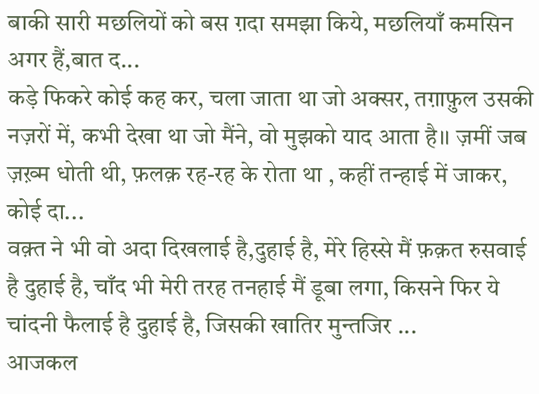बाकी सारी मछलियों को बस ग़दा समझा किये, मछलियाँ कमसिन अगर हैं,बात द...
कड़े फिकरे कोई कह कर, चला जाता था जो अक्सर, तग़ाफ़ुल उसकी नज़रों में, कभी देखा था जो मैंने, वो मुझको याद आता है।। ज़मीं जब ज़ख़्म धोती थी, फ़लक़ रह-रह के रोता था , कहीं तन्हाई में जाकर, कोई दा...
वक़्त ने भी वो अदा दिखलाई है,दुहाई है, मेरे हिस्से मैं फ़क़त रुसवाई है दुहाई है, चाँद भी मेरी तरह तनहाई मैं डूबा लगा, किसने फिर ये चांदनी फैलाई है दुहाई है, जिसकी खातिर मुन्तजिर ...
आजकल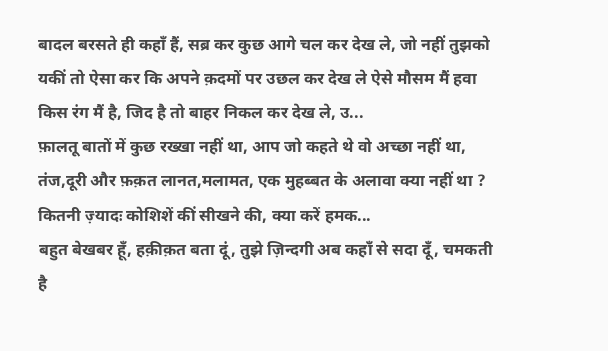बादल बरसते ही कहाँ हैं, सब्र कर कुछ आगे चल कर देख ले, जो नहीं तुझको यकीं तो ऐसा कर कि अपने क़दमों पर उछल कर देख ले ऐसे मौसम मैं हवा किस रंग मैं है, जिद है तो बाहर निकल कर देख ले, उ...
फ़ालतू बातों में कुछ रख्खा नहीं था, आप जो कहते थे वो अच्छा नहीं था, तंज,दूरी और फ़क़त लानत,मलामत, एक मुहब्बत के अलावा क्या नहीं था ? कितनी ज़्यादः कोशिशें कीं सीखने की, क्या करें हमक...
बहुत बेखबर हूँ, हक़ीक़त बता दूं, तुझे ज़िन्दगी अब कहाँ से सदा दूँ, चमकती है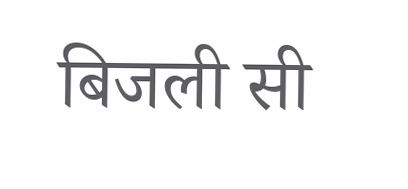बिजली सी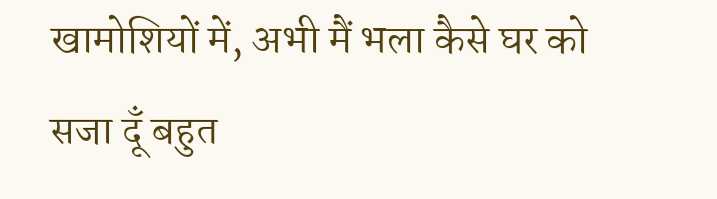खामोशियों में, अभी मैं भला कैसे घर को सजा दूँ बहुत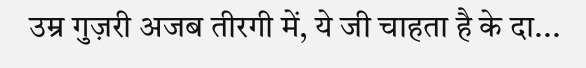उम्र गुज़री अजब तीरगी में, ये जी चाहता है के दा...